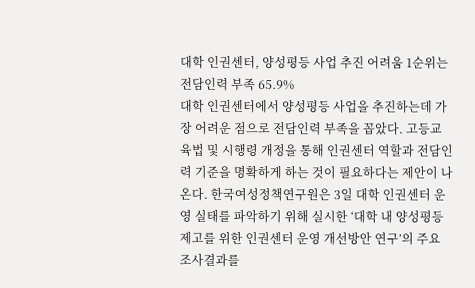대학 인권센터, 양성평등 사업 추진 어려움 1순위는 전담인력 부족 65.9%
대학 인권센터에서 양성평등 사업을 추진하는데 가장 어려운 점으로 전담인력 부족을 꼽았다. 고등교육법 및 시행령 개정을 통해 인권센터 역할과 전담인력 기준을 명확하게 하는 것이 필요하다는 제안이 나온다. 한국여성정책연구원은 3일 대학 인권센터 운영 실태를 파악하기 위해 실시한 ‘대학 내 양성평등 제고를 위한 인권센터 운영 개선방안 연구’의 주요 조사결과를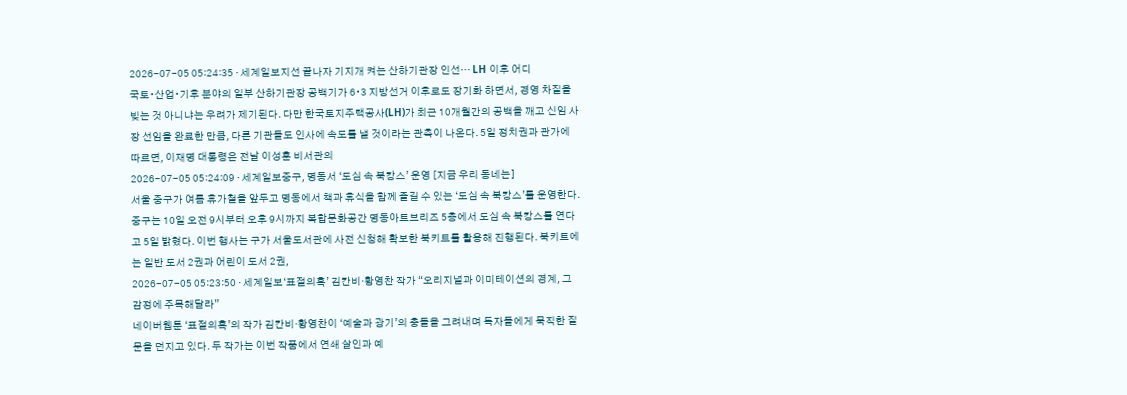2026-07-05 05:24:35 · 세계일보지선 끝나자 기지개 켜는 산하기관장 인선… LH 이후 어디
국토∙산업∙기후 분야의 일부 산하기관장 공백기가 6∙3 지방선거 이후로도 장기화 하면서, 경영 차질을 빚는 것 아니냐는 우려가 제기된다. 다만 한국토지주택공사(LH)가 최근 10개월간의 공백을 깨고 신임 사장 선임을 완료한 만큼, 다른 기관들도 인사에 속도를 낼 것이라는 관측이 나온다. 5일 정치권과 관가에 따르면, 이재명 대통령은 전날 이성훈 비서관의
2026-07-05 05:24:09 · 세계일보중구, 명동서 ‘도심 속 북캉스’ 운영 [지금 우리 동네는]
서울 중구가 여름 휴가철을 앞두고 명동에서 책과 휴식을 함께 즐길 수 있는 ‘도심 속 북캉스’를 운영한다. 중구는 10일 오전 9시부터 오후 9시까지 복합문화공간 명동아트브리즈 5층에서 도심 속 북캉스를 연다고 5일 밝혔다. 이번 행사는 구가 서울도서관에 사전 신청해 확보한 북키트를 활용해 진행된다. 북키트에는 일반 도서 2권과 어린이 도서 2권,
2026-07-05 05:23:50 · 세계일보‘표절의혹’ 김칸비·황영찬 작가 “오리지널과 이미테이션의 경계, 그 감정에 주목해달라”
네이버웹툰 ‘표절의혹’의 작가 김칸비·황영찬이 ‘예술과 광기’의 충돌을 그려내며 독자들에게 묵직한 질문을 던지고 있다. 두 작가는 이번 작품에서 연쇄 살인과 예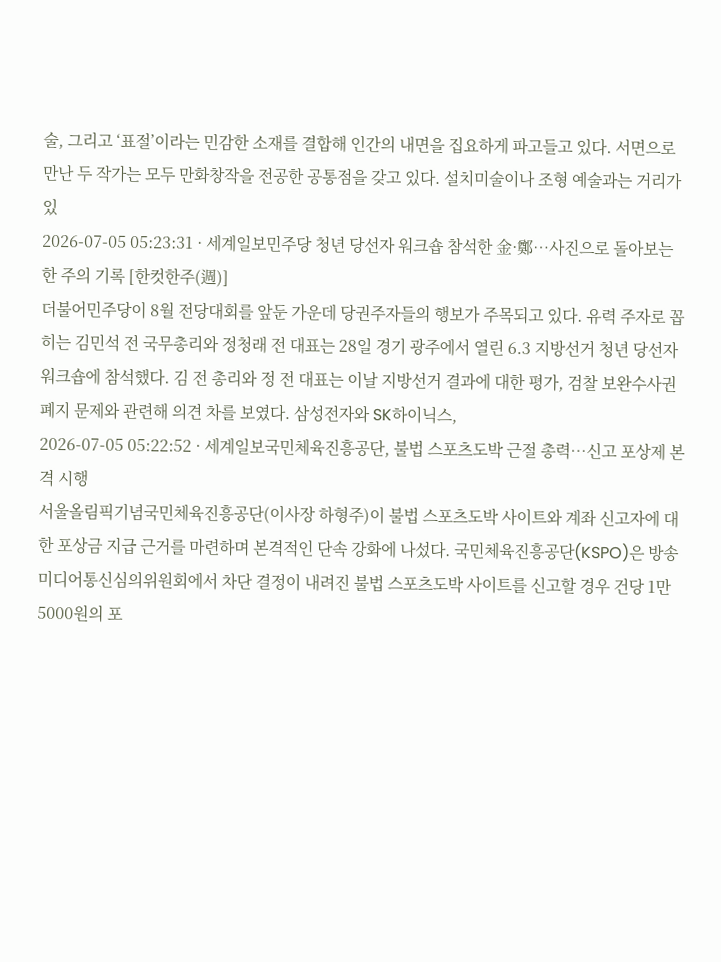술, 그리고 ‘표절’이라는 민감한 소재를 결합해 인간의 내면을 집요하게 파고들고 있다. 서면으로 만난 두 작가는 모두 만화창작을 전공한 공통점을 갖고 있다. 설치미술이나 조형 예술과는 거리가 있
2026-07-05 05:23:31 · 세계일보민주당 청년 당선자 워크숍 참석한 金·鄭…사진으로 돌아보는 한 주의 기록 [한컷한주(週)]
더불어민주당이 8월 전당대회를 앞둔 가운데 당권주자들의 행보가 주목되고 있다. 유력 주자로 꼽히는 김민석 전 국무총리와 정청래 전 대표는 28일 경기 광주에서 열린 6.3 지방선거 청년 당선자 워크숍에 참석했다. 김 전 총리와 정 전 대표는 이날 지방선거 결과에 대한 평가, 검찰 보완수사권 폐지 문제와 관련해 의견 차를 보였다. 삼성전자와 SK하이닉스,
2026-07-05 05:22:52 · 세계일보국민체육진흥공단, 불법 스포츠도박 근절 총력…신고 포상제 본격 시행
서울올림픽기념국민체육진흥공단(이사장 하형주)이 불법 스포츠도박 사이트와 계좌 신고자에 대한 포상금 지급 근거를 마련하며 본격적인 단속 강화에 나섰다. 국민체육진흥공단(KSPO)은 방송미디어통신심의위원회에서 차단 결정이 내려진 불법 스포츠도박 사이트를 신고할 경우 건당 1만5000원의 포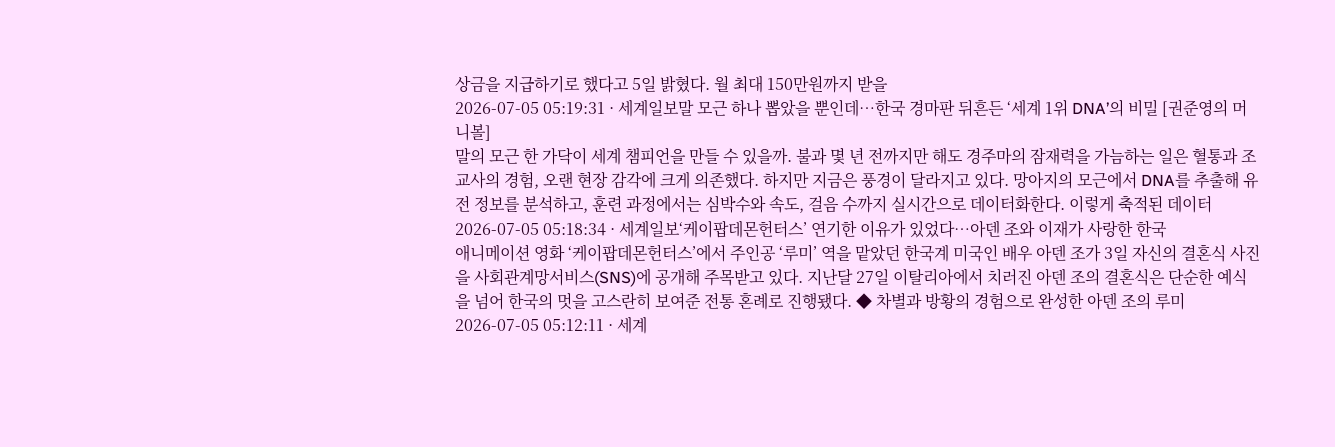상금을 지급하기로 했다고 5일 밝혔다. 월 최대 150만원까지 받을
2026-07-05 05:19:31 · 세계일보말 모근 하나 뽑았을 뿐인데…한국 경마판 뒤흔든 ‘세계 1위 DNA’의 비밀 [권준영의 머니볼]
말의 모근 한 가닥이 세계 챔피언을 만들 수 있을까. 불과 몇 년 전까지만 해도 경주마의 잠재력을 가늠하는 일은 혈통과 조교사의 경험, 오랜 현장 감각에 크게 의존했다. 하지만 지금은 풍경이 달라지고 있다. 망아지의 모근에서 DNA를 추출해 유전 정보를 분석하고, 훈련 과정에서는 심박수와 속도, 걸음 수까지 실시간으로 데이터화한다. 이렇게 축적된 데이터
2026-07-05 05:18:34 · 세계일보‘케이팝데몬헌터스’ 연기한 이유가 있었다…아덴 조와 이재가 사랑한 한국
애니메이션 영화 ‘케이팝데몬헌터스’에서 주인공 ‘루미’ 역을 맡았던 한국계 미국인 배우 아덴 조가 3일 자신의 결혼식 사진을 사회관계망서비스(SNS)에 공개해 주목받고 있다. 지난달 27일 이탈리아에서 치러진 아덴 조의 결혼식은 단순한 예식을 넘어 한국의 멋을 고스란히 보여준 전통 혼례로 진행됐다. ◆ 차별과 방황의 경험으로 완성한 아덴 조의 루미
2026-07-05 05:12:11 · 세계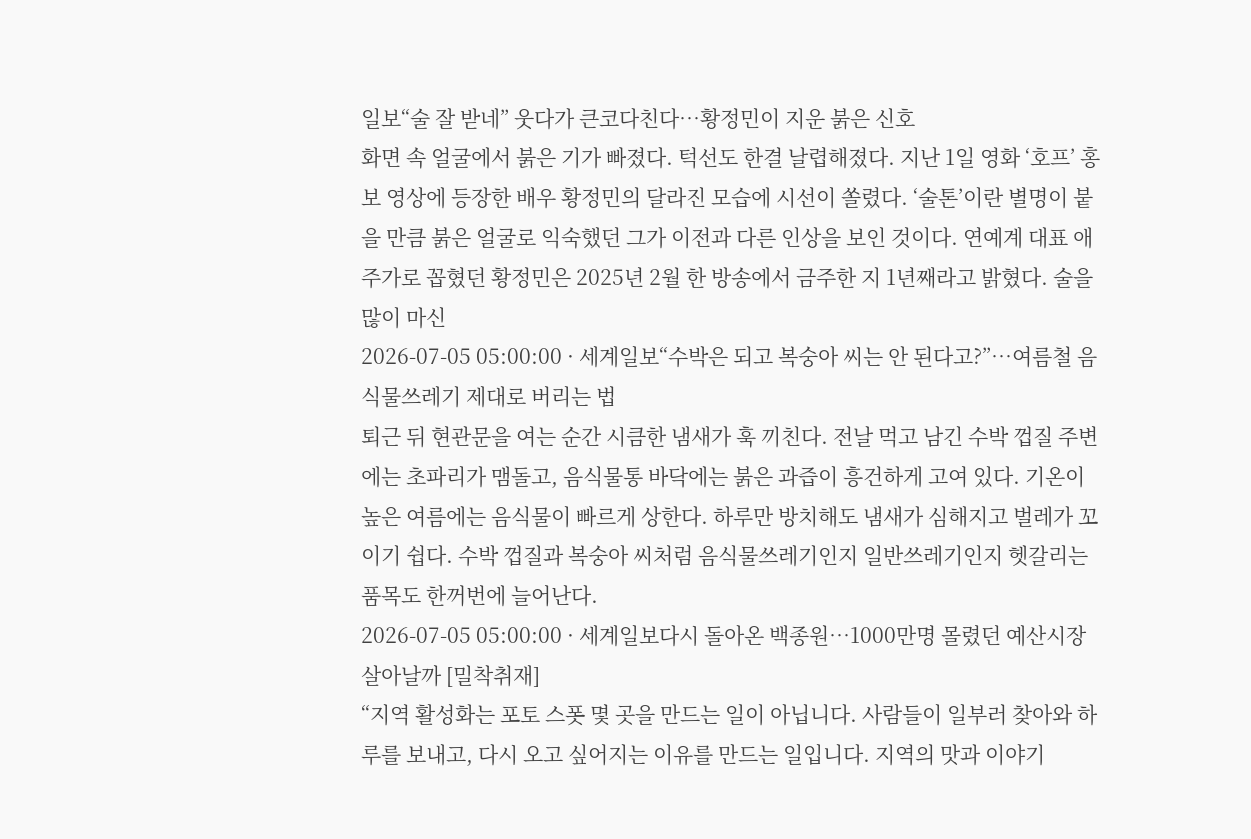일보“술 잘 받네” 웃다가 큰코다친다…황정민이 지운 붉은 신호
화면 속 얼굴에서 붉은 기가 빠졌다. 턱선도 한결 날렵해졌다. 지난 1일 영화 ‘호프’ 홍보 영상에 등장한 배우 황정민의 달라진 모습에 시선이 쏠렸다. ‘술톤’이란 별명이 붙을 만큼 붉은 얼굴로 익숙했던 그가 이전과 다른 인상을 보인 것이다. 연예계 대표 애주가로 꼽혔던 황정민은 2025년 2월 한 방송에서 금주한 지 1년째라고 밝혔다. 술을 많이 마신
2026-07-05 05:00:00 · 세계일보“수박은 되고 복숭아 씨는 안 된다고?”…여름철 음식물쓰레기 제대로 버리는 법
퇴근 뒤 현관문을 여는 순간 시큼한 냄새가 훅 끼친다. 전날 먹고 남긴 수박 껍질 주변에는 초파리가 맴돌고, 음식물통 바닥에는 붉은 과즙이 흥건하게 고여 있다. 기온이 높은 여름에는 음식물이 빠르게 상한다. 하루만 방치해도 냄새가 심해지고 벌레가 꼬이기 쉽다. 수박 껍질과 복숭아 씨처럼 음식물쓰레기인지 일반쓰레기인지 헷갈리는 품목도 한꺼번에 늘어난다.
2026-07-05 05:00:00 · 세계일보다시 돌아온 백종원…1000만명 몰렸던 예산시장 살아날까 [밀착취재]
“지역 활성화는 포토 스폿 몇 곳을 만드는 일이 아닙니다. 사람들이 일부러 찾아와 하루를 보내고, 다시 오고 싶어지는 이유를 만드는 일입니다. 지역의 맛과 이야기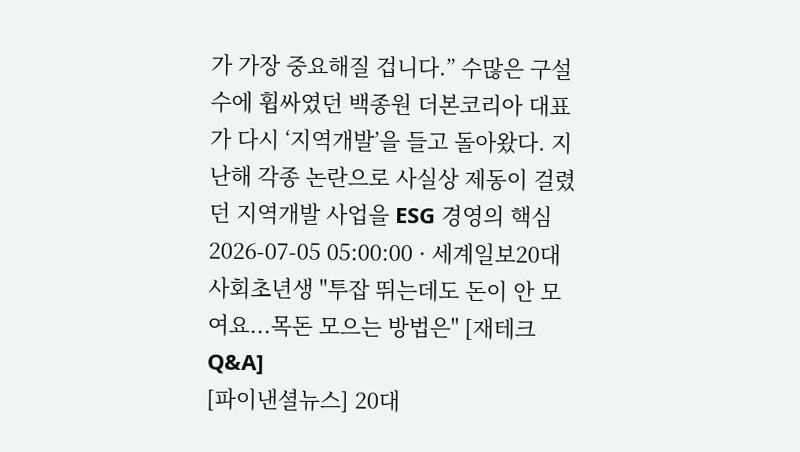가 가장 중요해질 겁니다.” 수많은 구설수에 휩싸였던 백종원 더본코리아 대표가 다시 ‘지역개발’을 들고 돌아왔다. 지난해 각종 논란으로 사실상 제동이 걸렸던 지역개발 사업을 ESG 경영의 핵심
2026-07-05 05:00:00 · 세계일보20대 사회초년생 "투잡 뛰는데도 돈이 안 모여요...목돈 모으는 방법은" [재테크 Q&A]
[파이낸셜뉴스] 20대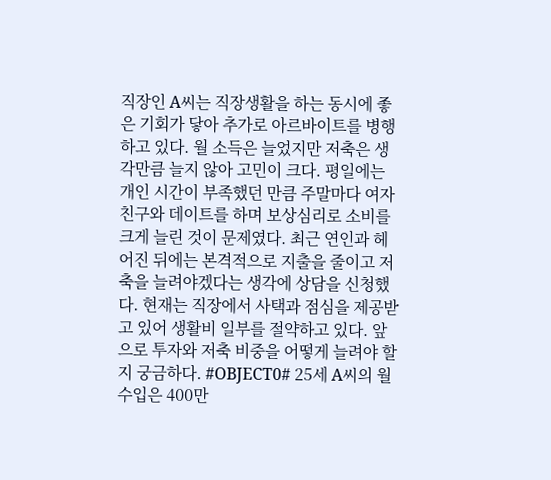직장인 A씨는 직장생활을 하는 동시에 좋은 기회가 닿아 추가로 아르바이트를 병행하고 있다. 월 소득은 늘었지만 저축은 생각만큼 늘지 않아 고민이 크다. 평일에는 개인 시간이 부족했던 만큼 주말마다 여자친구와 데이트를 하며 보상심리로 소비를 크게 늘린 것이 문제였다. 최근 연인과 헤어진 뒤에는 본격적으로 지출을 줄이고 저축을 늘려야겠다는 생각에 상담을 신청했다. 현재는 직장에서 사택과 점심을 제공받고 있어 생활비 일부를 절약하고 있다. 앞으로 투자와 저축 비중을 어떻게 늘려야 할지 궁금하다. #OBJECT0# 25세 A씨의 월 수입은 400만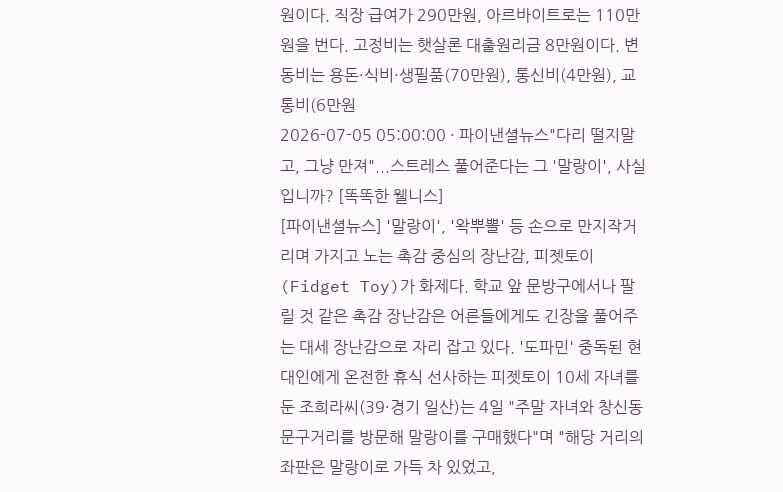원이다. 직장 급여가 290만원, 아르바이트로는 110만원을 번다. 고정비는 햇살론 대출원리금 8만원이다. 변동비는 용돈·식비·생필품(70만원), 통신비(4만원), 교통비(6만원
2026-07-05 05:00:00 · 파이낸셜뉴스"다리 떨지말고, 그냥 만져"...스트레스 풀어준다는 그 '말랑이', 사실입니까? [똑똑한 웰니스]
[파이낸셜뉴스] '말랑이', '왁뿌뽈' 등 손으로 만지작거리며 가지고 노는 촉감 중심의 장난감, 피젯토이(Fidget Toy)가 화제다. 학교 앞 문방구에서나 팔릴 것 같은 촉감 장난감은 어른들에게도 긴장을 풀어주는 대세 장난감으로 자리 잡고 있다. '도파민' 중독된 현대인에게 온전한 휴식 선사하는 피젯토이 10세 자녀를 둔 조희라씨(39·경기 일산)는 4일 "주말 자녀와 창신동 문구거리를 방문해 말랑이를 구매했다"며 "해당 거리의 좌판은 말랑이로 가득 차 있었고,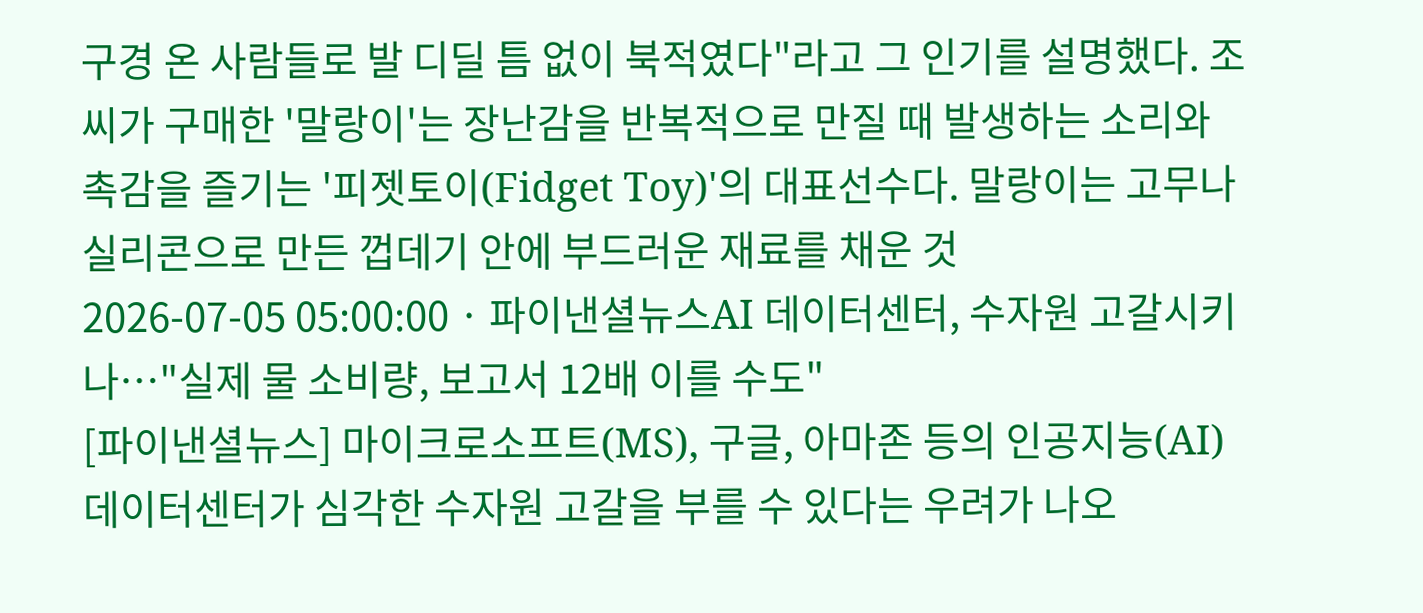구경 온 사람들로 발 디딜 틈 없이 북적였다"라고 그 인기를 설명했다. 조씨가 구매한 '말랑이'는 장난감을 반복적으로 만질 때 발생하는 소리와 촉감을 즐기는 '피젯토이(Fidget Toy)'의 대표선수다. 말랑이는 고무나 실리콘으로 만든 껍데기 안에 부드러운 재료를 채운 것
2026-07-05 05:00:00 · 파이낸셜뉴스AI 데이터센터, 수자원 고갈시키나…"실제 물 소비량, 보고서 12배 이를 수도"
[파이낸셜뉴스] 마이크로소프트(MS), 구글, 아마존 등의 인공지능(AI) 데이터센터가 심각한 수자원 고갈을 부를 수 있다는 우려가 나오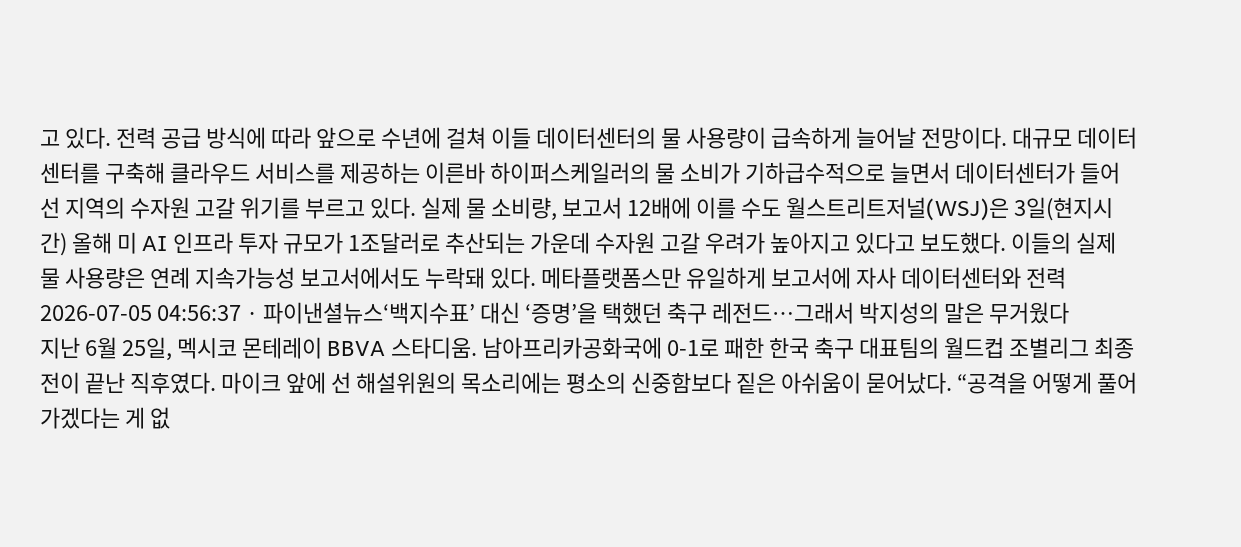고 있다. 전력 공급 방식에 따라 앞으로 수년에 걸쳐 이들 데이터센터의 물 사용량이 급속하게 늘어날 전망이다. 대규모 데이터센터를 구축해 클라우드 서비스를 제공하는 이른바 하이퍼스케일러의 물 소비가 기하급수적으로 늘면서 데이터센터가 들어선 지역의 수자원 고갈 위기를 부르고 있다. 실제 물 소비량, 보고서 12배에 이를 수도 월스트리트저널(WSJ)은 3일(현지시간) 올해 미 AI 인프라 투자 규모가 1조달러로 추산되는 가운데 수자원 고갈 우려가 높아지고 있다고 보도했다. 이들의 실제 물 사용량은 연례 지속가능성 보고서에서도 누락돼 있다. 메타플랫폼스만 유일하게 보고서에 자사 데이터센터와 전력
2026-07-05 04:56:37 · 파이낸셜뉴스‘백지수표’ 대신 ‘증명’을 택했던 축구 레전드…그래서 박지성의 말은 무거웠다
지난 6월 25일, 멕시코 몬테레이 BBVA 스타디움. 남아프리카공화국에 0-1로 패한 한국 축구 대표팀의 월드컵 조별리그 최종전이 끝난 직후였다. 마이크 앞에 선 해설위원의 목소리에는 평소의 신중함보다 짙은 아쉬움이 묻어났다. “공격을 어떻게 풀어가겠다는 게 없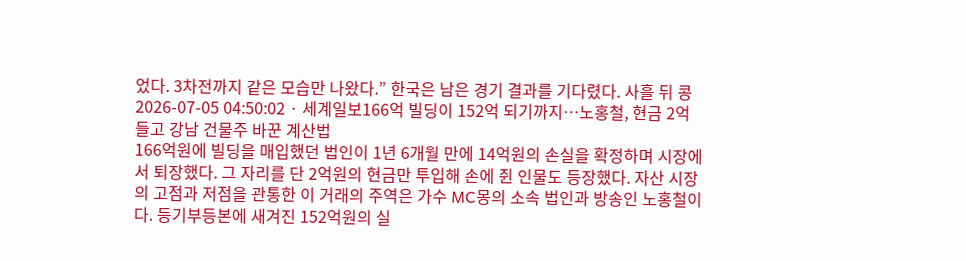었다. 3차전까지 같은 모습만 나왔다.” 한국은 남은 경기 결과를 기다렸다. 사흘 뒤 콩
2026-07-05 04:50:02 · 세계일보166억 빌딩이 152억 되기까지…노홍철, 현금 2억 들고 강남 건물주 바꾼 계산법
166억원에 빌딩을 매입했던 법인이 1년 6개월 만에 14억원의 손실을 확정하며 시장에서 퇴장했다. 그 자리를 단 2억원의 현금만 투입해 손에 쥔 인물도 등장했다. 자산 시장의 고점과 저점을 관통한 이 거래의 주역은 가수 MC몽의 소속 법인과 방송인 노홍철이다. 등기부등본에 새겨진 152억원의 실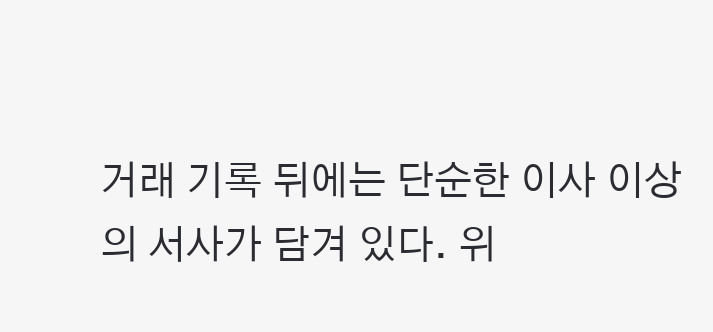거래 기록 뒤에는 단순한 이사 이상의 서사가 담겨 있다. 위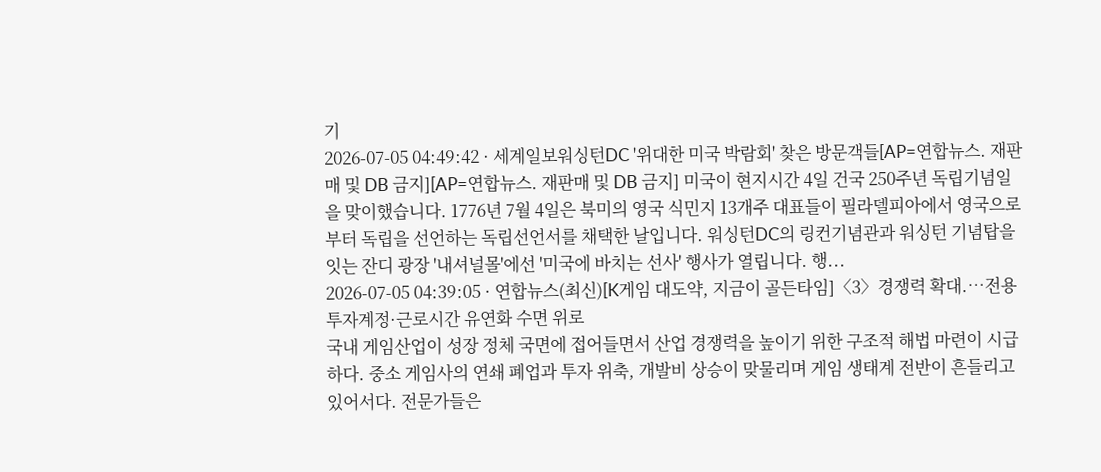기
2026-07-05 04:49:42 · 세계일보워싱턴DC '위대한 미국 박람회' 찾은 방문객들[AP=연합뉴스. 재판매 및 DB 금지][AP=연합뉴스. 재판매 및 DB 금지] 미국이 현지시간 4일 건국 250주년 독립기념일을 맞이했습니다. 1776년 7월 4일은 북미의 영국 식민지 13개주 대표들이 필라델피아에서 영국으로부터 독립을 선언하는 독립선언서를 채택한 날입니다. 워싱턴DC의 링컨기념관과 워싱턴 기념탑을 잇는 잔디 광장 '내셔널몰'에선 '미국에 바치는 선사' 행사가 열립니다. 행...
2026-07-05 04:39:05 · 연합뉴스(최신)[K게임 대도약, 지금이 골든타임]〈3〉경쟁력 확대.…전용 투자계정·근로시간 유연화 수면 위로
국내 게임산업이 성장 정체 국면에 접어들면서 산업 경쟁력을 높이기 위한 구조적 해법 마련이 시급하다. 중소 게임사의 연쇄 폐업과 투자 위축, 개발비 상승이 맞물리며 게임 생태계 전반이 흔들리고 있어서다. 전문가들은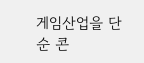게임산업을 단순 콘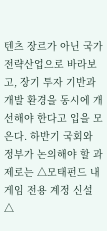텐츠 장르가 아닌 국가 전략산업으로 바라보고, 장기 투자 기반과 개발 환경을 동시에 개선해야 한다고 입을 모은다. 하반기 국회와 정부가 논의해야 할 과제로는 △모태펀드 내 게임 전용 계정 신설 △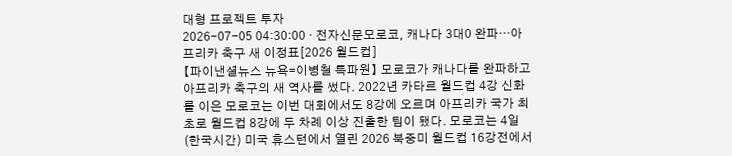대형 프로젝트 투자
2026-07-05 04:30:00 · 전자신문모로코, 캐나다 3대0 완파…아프리카 축구 새 이정표[2026 월드컵]
【파이낸셜뉴스 뉴욕=이병철 특파원】 모로코가 캐나다를 완파하고 아프리카 축구의 새 역사를 썼다. 2022년 카타르 월드컵 4강 신화를 이은 모로코는 이번 대회에서도 8강에 오르며 아프리카 국가 최초로 월드컵 8강에 두 차례 이상 진출한 팀이 됐다. 모로코는 4일(한국시간) 미국 휴스턴에서 열린 2026 북중미 월드컵 16강전에서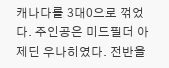캐나다를 3대0으로 꺾었다. 주인공은 미드필더 아제딘 우나히였다. 전반을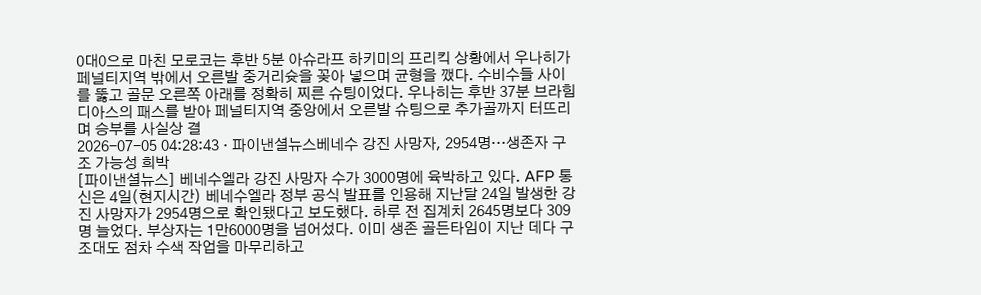0대0으로 마친 모로코는 후반 5분 아슈라프 하키미의 프리킥 상황에서 우나히가 페널티지역 밖에서 오른발 중거리슛을 꽂아 넣으며 균형을 깼다. 수비수들 사이를 뚫고 골문 오른쪽 아래를 정확히 찌른 슈팅이었다. 우나히는 후반 37분 브라힘 디아스의 패스를 받아 페널티지역 중앙에서 오른발 슈팅으로 추가골까지 터뜨리며 승부를 사실상 결
2026-07-05 04:28:43 · 파이낸셜뉴스베네수 강진 사망자, 2954명…생존자 구조 가능성 희박
[파이낸셜뉴스] 베네수엘라 강진 사망자 수가 3000명에 육박하고 있다. AFP 통신은 4일(현지시간) 베네수엘라 정부 공식 발표를 인용해 지난달 24일 발생한 강진 사망자가 2954명으로 확인됐다고 보도했다. 하루 전 집계치 2645명보다 309명 늘었다. 부상자는 1만6000명을 넘어섰다. 이미 생존 골든타임이 지난 데다 구조대도 점차 수색 작업을 마무리하고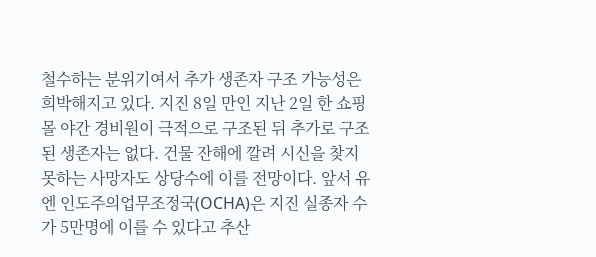철수하는 분위기여서 추가 생존자 구조 가능성은 희박해지고 있다. 지진 8일 만인 지난 2일 한 쇼핑몰 야간 경비원이 극적으로 구조된 뒤 추가로 구조된 생존자는 없다. 건물 잔해에 깔려 시신을 찾지 못하는 사망자도 상당수에 이를 전망이다. 앞서 유엔 인도주의업무조정국(OCHA)은 지진 실종자 수가 5만명에 이를 수 있다고 추산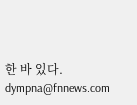한 바 있다. dympna@fnnews.com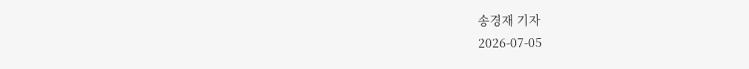송경재 기자
2026-07-05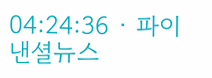04:24:36 · 파이낸셜뉴스